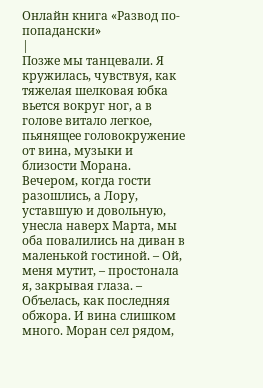Онлайн книга «Развод по-попадански»
|
Позже мы танцевали. Я кружилась, чувствуя, как тяжелая шелковая юбка вьется вокруг ног, а в голове витало легкое, пьянящее головокружение от вина, музыки и близости Морана. Вечером, когда гости разошлись, а Лору, уставшую и довольную, унесла наверх Марта, мы оба повалились на диван в маленькой гостиной. – Ой, меня мутит, – простонала я, закрывая глаза. – Объелась, как последняя обжора. И вина слишком много. Моран сел рядом,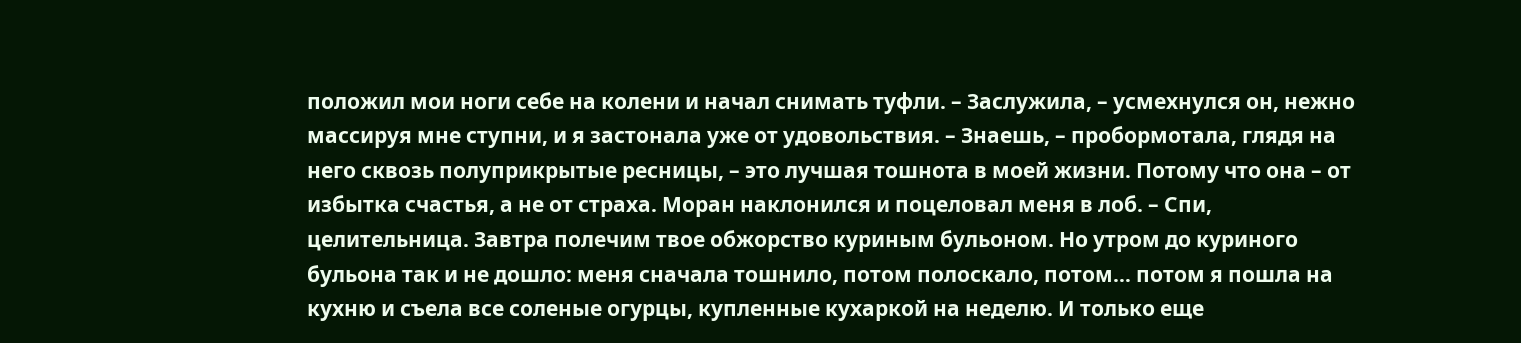положил мои ноги себе на колени и начал снимать туфли. – Заслужила, – усмехнулся он, нежно массируя мне ступни, и я застонала уже от удовольствия. – Знаешь, – пробормотала, глядя на него сквозь полуприкрытые ресницы, – это лучшая тошнота в моей жизни. Потому что она – от избытка счастья, а не от страха. Моран наклонился и поцеловал меня в лоб. – Спи, целительница. Завтра полечим твое обжорство куриным бульоном. Но утром до куриного бульона так и не дошло: меня сначала тошнило, потом полоскало, потом… потом я пошла на кухню и съела все соленые огурцы, купленные кухаркой на неделю. И только еще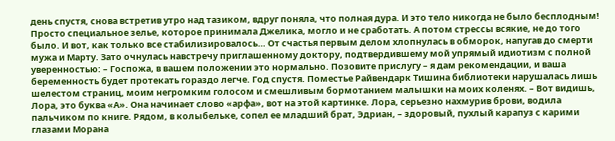день спустя, снова встретив утро над тазиком, вдруг поняла, что полная дура. И это тело никогда не было бесплодным! Просто специальное зелье, которое принимала Джелика, могло и не сработать. А потом стрессы всякие, не до того было. И вот, как только все стабилизировалось… От счастья первым делом хлопнулась в обморок, напугав до смерти мужа и Марту. Зато очнулась навстречу приглашенному доктору, подтвердившему мой упрямый идиотизм с полной уверенностью: – Госпожа, в вашем положении это нормально. Позовите прислугу – я дам рекомендации, и ваша беременность будет протекать гораздо легче. Год спустя. Поместье Райвендарк Тишина библиотеки нарушалась лишь шелестом страниц, моим негромким голосом и смешливым бормотанием малышки на моих коленях. – Вот видишь, Лора, это буква «А». Она начинает слово «арфа», вот на этой картинке. Лора, серьезно нахмурив брови, водила пальчиком по книге. Рядом, в колыбельке, сопел ее младший брат, Эдриан, – здоровый, пухлый карапуз с карими глазами Морана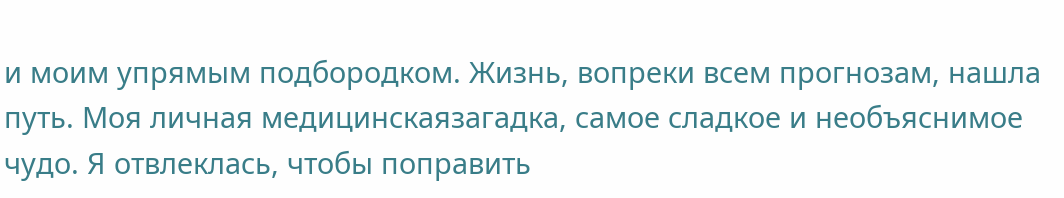и моим упрямым подбородком. Жизнь, вопреки всем прогнозам, нашла путь. Моя личная медицинскаязагадка, самое сладкое и необъяснимое чудо. Я отвлеклась, чтобы поправить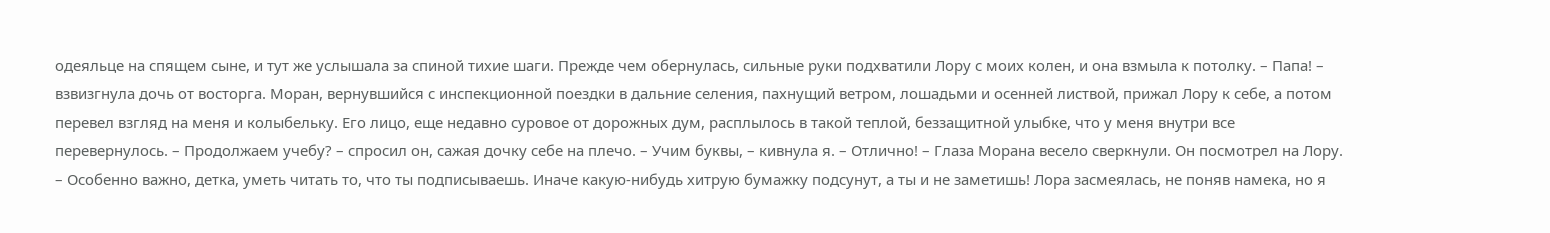одеяльце на спящем сыне, и тут же услышала за спиной тихие шаги. Прежде чем обернулась, сильные руки подхватили Лору с моих колен, и она взмыла к потолку. – Папа! – взвизгнула дочь от восторга. Моран, вернувшийся с инспекционной поездки в дальние селения, пахнущий ветром, лошадьми и осенней листвой, прижал Лору к себе, а потом перевел взгляд на меня и колыбельку. Его лицо, еще недавно суровое от дорожных дум, расплылось в такой теплой, беззащитной улыбке, что у меня внутри все перевернулось. – Продолжаем учебу? – спросил он, сажая дочку себе на плечо. – Учим буквы, – кивнула я. – Отлично! – Глаза Морана весело сверкнули. Он посмотрел на Лору. – Особенно важно, детка, уметь читать то, что ты подписываешь. Иначе какую-нибудь хитрую бумажку подсунут, а ты и не заметишь! Лора засмеялась, не поняв намека, но я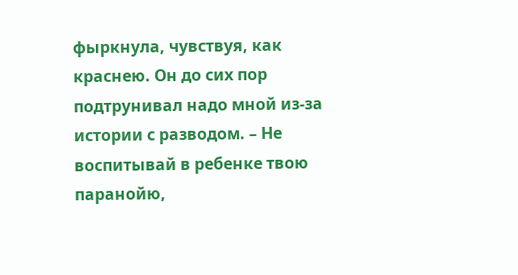фыркнула, чувствуя, как краснею. Он до сих пор подтрунивал надо мной из-за истории с разводом. – Не воспитывай в ребенке твою паранойю,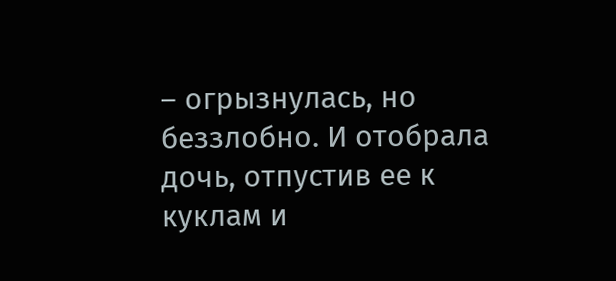– огрызнулась, но беззлобно. И отобрала дочь, отпустив ее к куклам и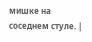мишке на соседнем стуле. |